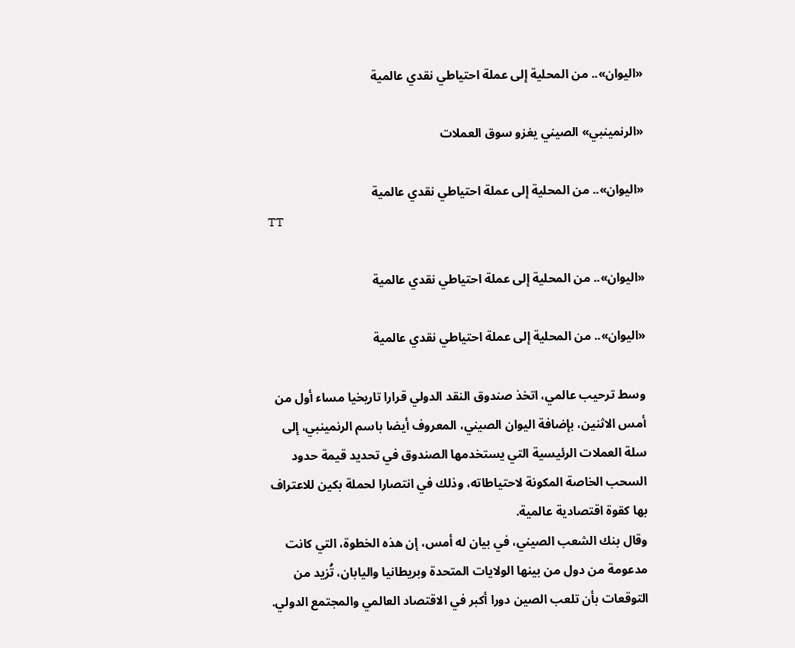«اليوان».. من المحلية إلى عملة احتياطي نقدي عالمية

«الرنمينبي» الصيني يغزو سوق العملات

«اليوان».. من المحلية إلى عملة احتياطي نقدي عالمية
TT

«اليوان».. من المحلية إلى عملة احتياطي نقدي عالمية

«اليوان».. من المحلية إلى عملة احتياطي نقدي عالمية

وسط ترحيب عالمي، اتخذ صندوق النقد الدولي قرارا تاريخيا مساء أول من أمس الاثنين، بإضافة اليوان الصيني، المعروف أيضا باسم الرنمينبي، إلى سلة العملات الرئيسية التي يستخدمها الصندوق في تحديد قيمة حدود السحب الخاصة المكونة لاحتياطاته، وذلك في انتصارا لحملة بكين للاعتراف بها كقوة اقتصادية عالمية.
وقال بنك الشعب الصيني، في بيان له أمس، إن هذه الخطوة، التي كانت مدعومة من دول من بينها الولايات المتحدة وبريطانيا واليابان، تُزيد من التوقعات بأن تلعب الصين دورا أكبر في الاقتصاد العالمي والمجتمع الدولي.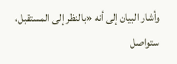وأشار البيان إلى أنه «بالنظر إلى المستقبل، ستواصل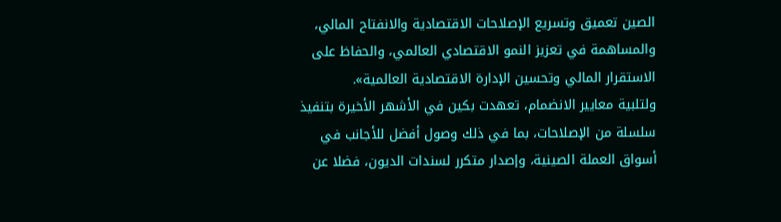الصين تعميق وتسريع الإصلاحات الاقتصادية والانفتاح المالي، والمساهمة في تعزيز النمو الاقتصادي العالمي، والحفاظ على الاستقرار المالي وتحسين الإدارة الاقتصادية العالمية».
ولتلبية معايير الانضمام، تعهدت بكين في الأشهر الأخيرة بتنفيذ سلسلة من الإصلاحات، بما في ذلك وصول أفضل للأجانب في أسواق العملة الصينية، وإصدار متكرر لسندات الديون، فضلا عن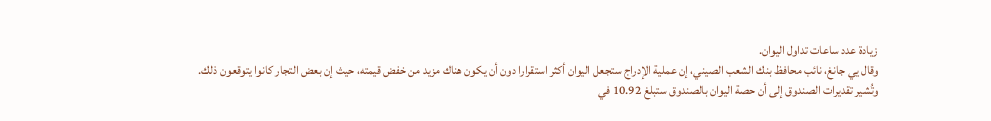زيادة عدد ساعات تداول اليوان.
وقال يي جانغ، نائب محافظ بنك الشعب الصيني، إن عملية الإدراج ستجعل اليوان أكثر استقرارا دون أن يكون هناك مزيد من خفض قيمته، حيث إن بعض التجار كانوا يتوقعون ذلك.
وتُشير تقديرات الصندوق إلى أن حصة اليوان بالصندوق ستبلغ 10.92 في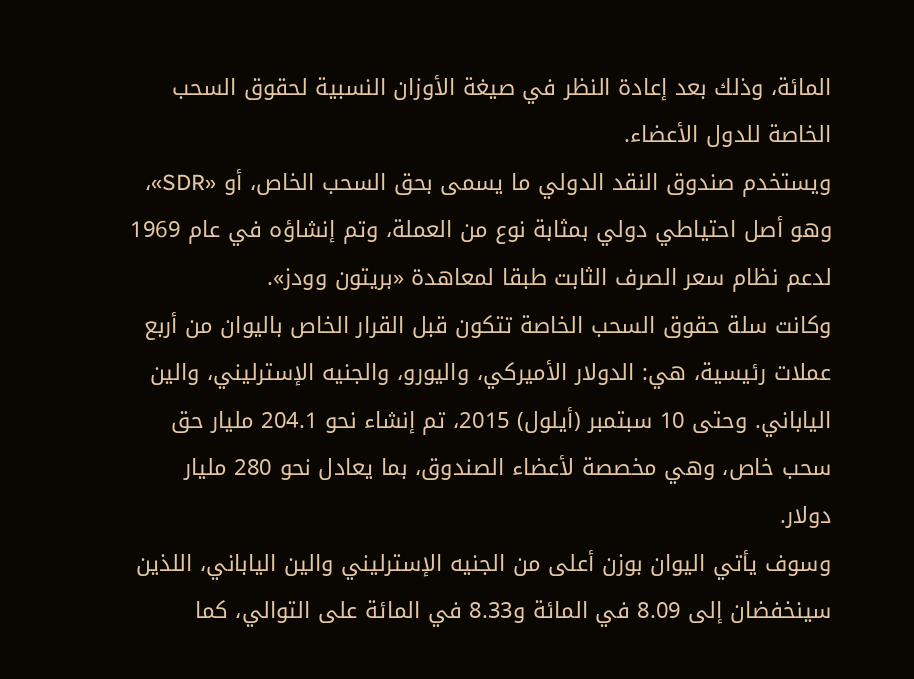المائة، وذلك بعد إعادة النظر في صيغة الأوزان النسبية لحقوق السحب الخاصة للدول الأعضاء.
ويستخدم صندوق النقد الدولي ما يسمى بحق السحب الخاص، أو «SDR»، وهو أصل احتياطي دولي بمثابة نوع من العملة، وتم إنشاؤه في عام 1969 لدعم نظام سعر الصرف الثابت طبقا لمعاهدة «بريتون وودز».
وكانت سلة حقوق السحب الخاصة تتكون قبل القرار الخاص باليوان من أربع عملات رئيسية، هي: الدولار الأميركي، واليورو، والجنيه الإسترليني، والين الياباني. وحتى 10 سبتمبر (أيلول) 2015، تم إنشاء نحو 204.1 مليار حق سحب خاص، وهي مخصصة لأعضاء الصندوق، بما يعادل نحو 280 مليار دولار.
وسوف يأتي اليوان بوزن أعلى من الجنيه الإسترليني والين الياباني، اللذين سينخفضان إلى 8.09 في المائة و8.33 في المائة على التوالي، كما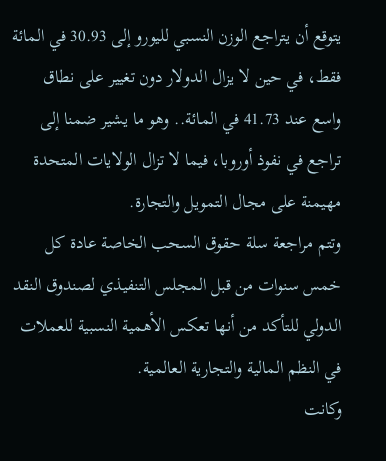يتوقع أن يتراجع الوزن النسبي لليورو إلى 30.93 في المائة فقط، في حين لا يزال الدولار دون تغيير على نطاق واسع عند 41.73 في المائة.. وهو ما يشير ضمنا إلى تراجع في نفوذ أوروبا، فيما لا تزال الولايات المتحدة مهيمنة على مجال التمويل والتجارة.
وتتم مراجعة سلة حقوق السحب الخاصة عادة كل خمس سنوات من قبل المجلس التنفيذي لصندوق النقد الدولي للتأكد من أنها تعكس الأهمية النسبية للعملات في النظم المالية والتجارية العالمية.
وكانت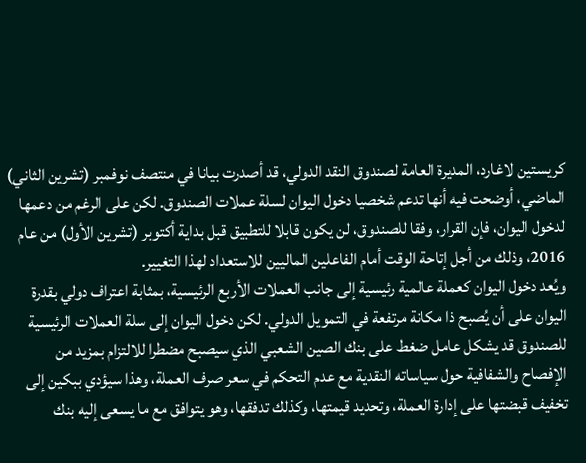كريستين لاغارد، المديرة العامة لصندوق النقد الدولي، قد أصدرت بيانا في منتصف نوفمبر (تشرين الثاني) الماضي، أوضحت فيه أنها تدعم شخصيا دخول اليوان لسلة عملات الصندوق. لكن على الرغم من دعمها لدخول اليوان، فإن القرار، وفقا للصندوق، لن يكون قابلا للتطبيق قبل بداية أكتوبر (تشرين الأول) من عام 2016، وذلك من أجل إتاحة الوقت أمام الفاعلين الماليين للاستعداد لهذا التغيير.
ويُعد دخول اليوان كعملة عالمية رئيسية إلى جانب العملات الأربع الرئيسية، بمثابة اعتراف دولي بقدرة اليوان على أن يُصبح ذا مكانة مرتفعة في التمويل الدولي. لكن دخول اليوان إلى سلة العملات الرئيسية للصندوق قد يشكل عامل ضغط على بنك الصين الشعبي الذي سيصبح مضطرا للالتزام بمزيد من الإفصاح والشفافية حول سياساته النقدية مع عدم التحكم في سعر صرف العملة، وهذا سيؤدي ببكين إلى تخفيف قبضتها على إدارة العملة، وتحديد قيمتها، وكذلك تدفقها، وهو يتوافق مع ما يسعى إليه بنك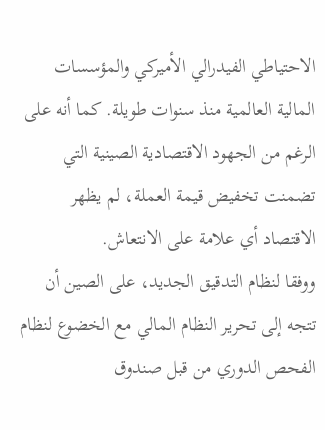الاحتياطي الفيدرالي الأميركي والمؤسسات المالية العالمية منذ سنوات طويلة. كما أنه على الرغم من الجهود الاقتصادية الصينية التي تضمنت تخفيض قيمة العملة، لم يظهر الاقتصاد أي علامة على الانتعاش.
ووفقا لنظام التدقيق الجديد، على الصين أن تتجه إلى تحرير النظام المالي مع الخضوع لنظام الفحص الدوري من قبل صندوق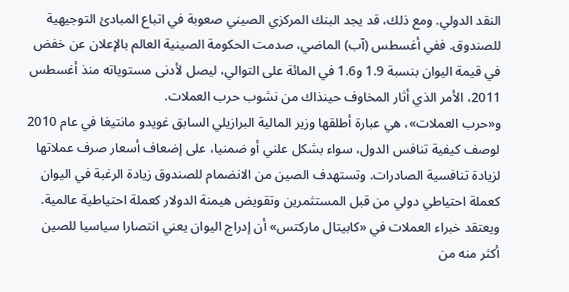النقد الدولي. ومع ذلك، قد يجد البنك المركزي الصيني صعوبة في اتباع المبادئ التوجيهية للصندوق. ففي أغسطس (آب) الماضي، صدمت الحكومة الصينية العالم بالإعلان عن خفض في قيمة اليوان بنسبة 1.9 و1.6 في المائة على التوالي، ليصل لأدنى مستوياته منذ أغسطس 2011، الأمر الذي أثار المخاوف حينذاك من نشوب حرب العملات.
و«حرب العملات»، هي عبارة أطلقها وزير المالية البرازيلي السابق غويدو مانتيغا في عام 2010 لوصف كيفية تنافس الدول، سواء بشكل علني أو ضمنيا، على إضعاف أسعار صرف عملاتها لزيادة تنافسية الصادرات. وتستهدف الصين من الانضمام للصندوق زيادة الرغبة في اليوان كعملة احتياطي دولي من قبل المستثمرين وتقويض هيمنة الدولار كعملة احتياطية عالمية.
ويعتقد خبراء العملات في «كابيتال ماركتس» أن إدراج اليوان يعني انتصارا سياسيا للصين أكثر منه من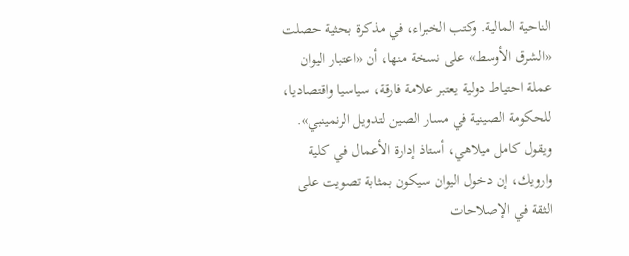الناحية المالية. وكتب الخبراء، في مذكرة بحثية حصلت «الشرق الأوسط» على نسخة منها، أن «اعتبار اليوان عملة احتياط دولية يعتبر علامة فارقة، سياسيا واقتصاديا، للحكومة الصينية في مسار الصين لتدويل الرنمينبي». ويقول كامل ميلاهي، أستاذ إدارة الأعمال في كلية وارويك، إن دخول اليوان سيكون بمثابة تصويت على الثقة في الإصلاحات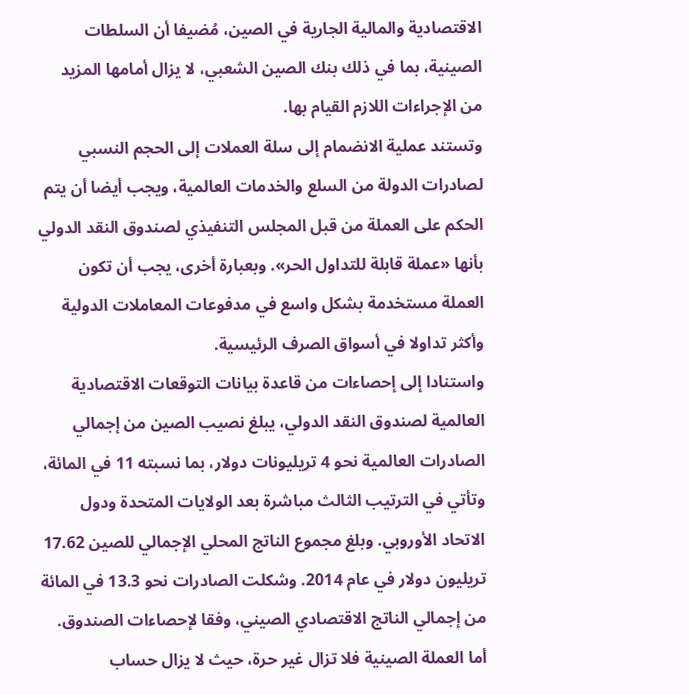الاقتصادية والمالية الجارية في الصين، مُضيفا أن السلطات الصينية، بما في ذلك بنك الصين الشعبي، لا يزال أمامها المزيد من الإجراءات اللازم القيام بها.
وتستند عملية الانضمام إلى سلة العملات إلى الحجم النسبي لصادرات الدولة من السلع والخدمات العالمية، ويجب أيضا أن يتم الحكم على العملة من قبل المجلس التنفيذي لصندوق النقد الدولي بأنها «عملة قابلة للتداول الحر». وبعبارة أخرى، يجب أن تكون العملة مستخدمة بشكل واسع في مدفوعات المعاملات الدولية وأكثر تداولا في أسواق الصرف الرئيسية.
واستنادا إلى إحصاءات من قاعدة بيانات التوقعات الاقتصادية العالمية لصندوق النقد الدولي، يبلغ نصيب الصين من إجمالي الصادرات العالمية نحو 4 تريليونات دولار، بما نسبته 11 في المائة، وتأتي في الترتيب الثالث مباشرة بعد الولايات المتحدة ودول الاتحاد الأوروبي. وبلغ مجموع الناتج المحلي الإجمالي للصين 17.62 تريليون دولار في عام 2014. وشكلت الصادرات نحو 13.3 في المائة من إجمالي الناتج الاقتصادي الصيني، وفقا لإحصاءات الصندوق.
أما العملة الصينية فلا تزال غير حرة، حيث لا يزال حساب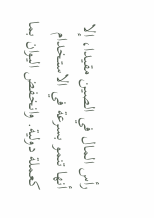رأس المال في الصين مقيدا، إلا أنها تنمو بسرعة في الاستخدام كعملة دولية. وانخفض اليوان بما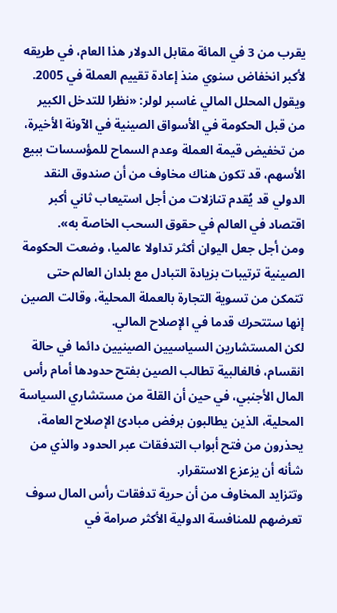يقرب من 3 في المائة مقابل الدولار هذا العام، في طريقه لأكبر انخفاض سنوي منذ إعادة تقييم العملة في 2005.
ويقول المحلل المالي غاسبر لولر: «نظرا للتدخل الكبير من قبل الحكومة في الأسواق الصينية في الآونة الأخيرة، من تخفيض قيمة العملة وعدم السماح للمؤسسات ببيع الأسهم، قد تكون هناك مخاوف من أن صندوق النقد الدولي قد يُقدم تنازلات من أجل استيعاب ثاني أكبر اقتصاد في العالم في حقوق السحب الخاصة به».
ومن أجل جعل اليوان أكثر تداولا عالميا، وضعت الحكومة الصينية ترتيبات بزيادة التبادل مع بلدان العالم حتى تتمكن من تسوية التجارة بالعملة المحلية، وقالت الصين إنها ستتحرك قدما في الإصلاح المالي.
لكن المستشارين السياسيين الصينيين دائما في حالة انقسام، فالغالبية تطالب الصين بفتح حدودها أمام رأس المال الأجنبي، في حين أن القلة من مستشاري السياسة المحلية، الذين يطالبون برفض مبادئ الإصلاح العامة، يحذرون من فتح أبواب التدفقات عبر الحدود والذي من شأنه أن يزعزع الاستقرار.
وتتزايد المخاوف من أن حرية تدفقات رأس المال سوف تعرضهم للمنافسة الدولية الأكثر صرامة في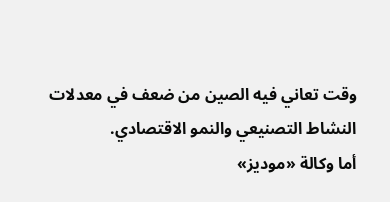وقت تعاني فيه الصين من ضعف في معدلات النشاط التصنيعي والنمو الاقتصادي.
أما وكالة «موديز»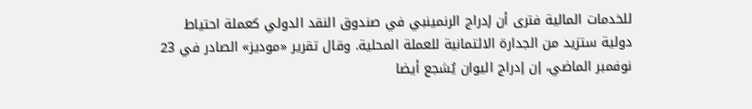للخدمات المالية فترى أن إدراج الرنمينبي في صندوق النقد الدولي كعملة احتياط دولية ستزيد من الجدارة الائتمانية للعملة المحلية. وقال تقرير «موديز» الصادر في 23 نوفمبر الماضي، إن إدراج اليوان يُشجع أيضا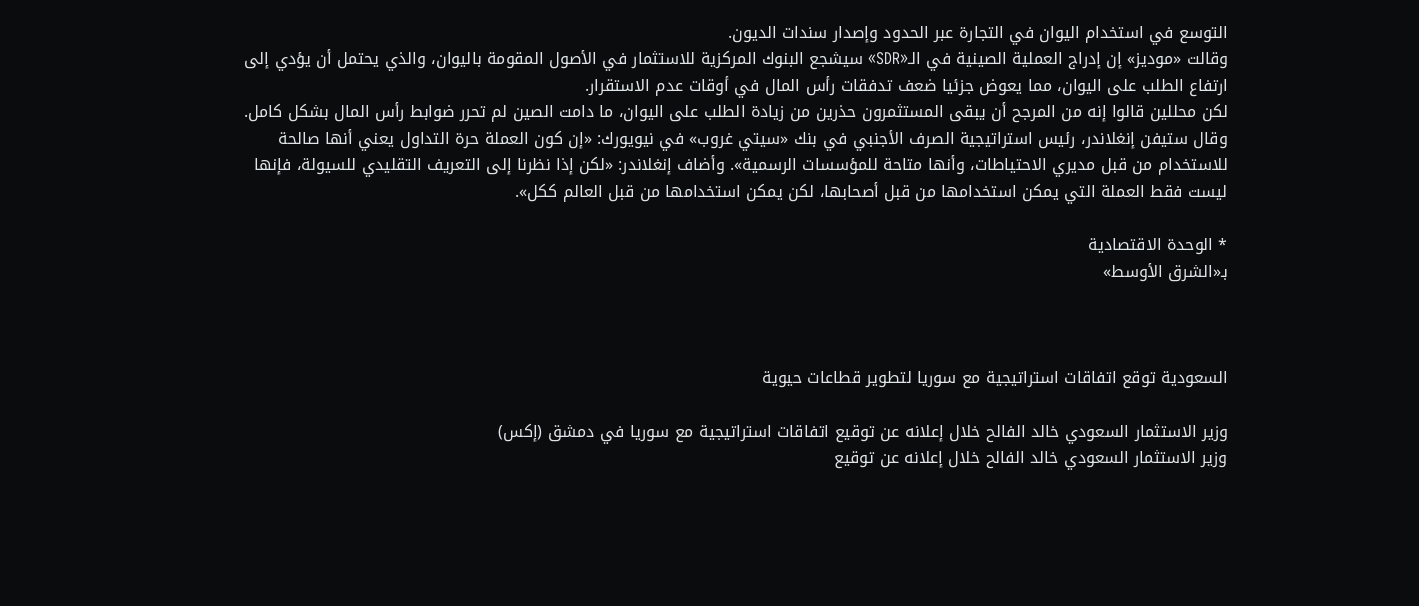التوسع في استخدام اليوان في التجارة عبر الحدود وإصدار سندات الديون.
وقالت «موديز» إن إدراج العملية الصينية في الـ«SDR» سيشجع البنوك المركزية للاستثمار في الأصول المقومة باليوان، والذي يحتمل أن يؤدي إلى ارتفاع الطلب على اليوان، مما يعوض جزئيا ضعف تدفقات رأس المال في أوقات عدم الاستقرار.
لكن محللين قالوا إنه من المرجح أن يبقى المستثمرون حذرين من زيادة الطلب على اليوان، ما دامت الصين لم تحرر ضوابط رأس المال بشكل كامل. وقال ستيفن إنغلاندر، رئيس استراتيجية الصرف الأجنبي في بنك «سيتي غروب» في نيويورك: «إن كون العملة حرة التداول يعني أنها صالحة للاستخدام من قبل مديري الاحتياطات، وأنها متاحة للمؤسسات الرسمية». وأضاف إنغلاندر: «لكن إذا نظرنا إلى التعريف التقليدي للسيولة، فإنها ليست فقط العملة التي يمكن استخدامها من قبل أصحابها، لكن يمكن استخدامها من قبل العالم ككل».

* الوحدة الاقتصادية
بـ«الشرق الأوسط»



السعودية توقع اتفاقات استراتيجية مع سوريا لتطوير قطاعات حيوية

وزير الاستثمار السعودي خالد الفالح خلال إعلانه عن توقيع اتفاقات استراتيجية مع سوريا في دمشق (إكس)
وزير الاستثمار السعودي خالد الفالح خلال إعلانه عن توقيع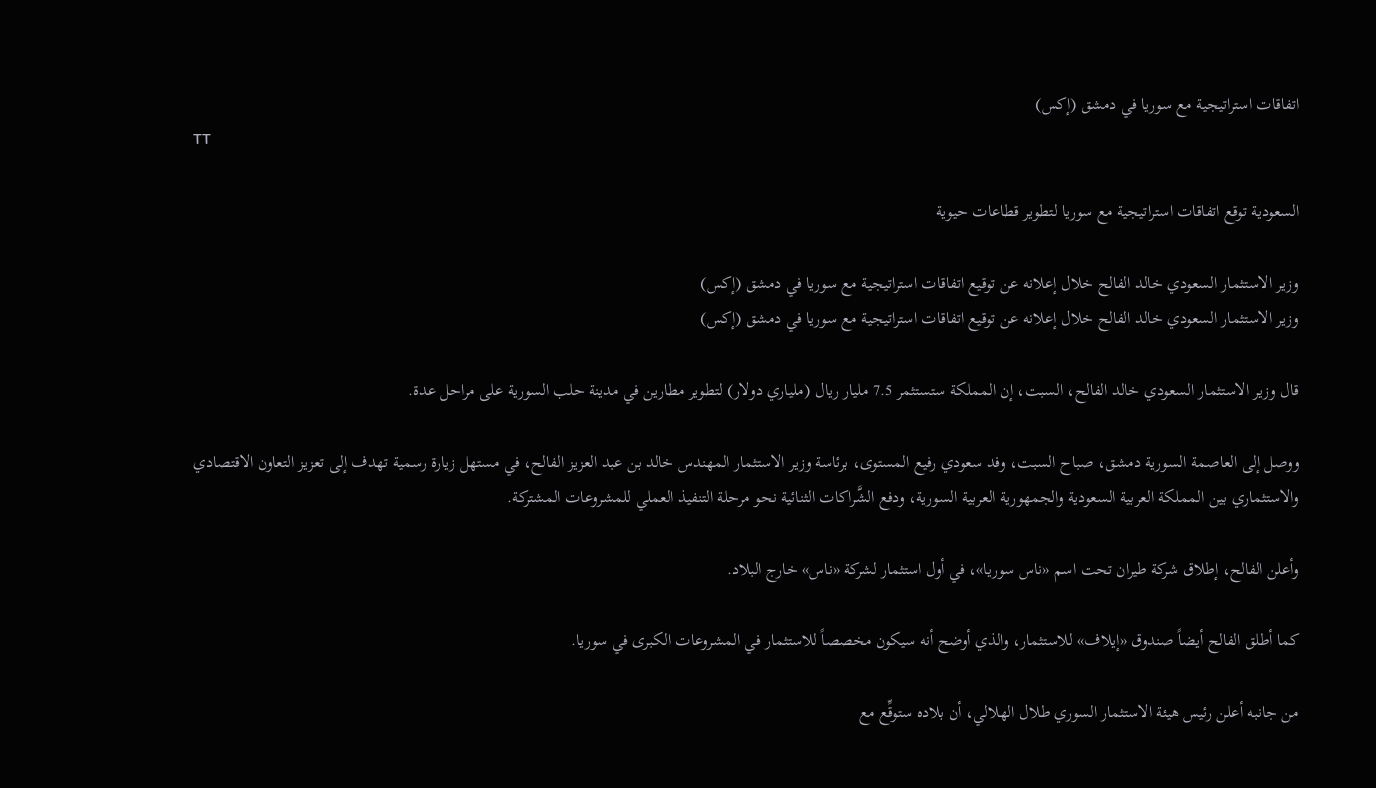اتفاقات استراتيجية مع سوريا في دمشق (إكس)
TT

السعودية توقع اتفاقات استراتيجية مع سوريا لتطوير قطاعات حيوية

وزير الاستثمار السعودي خالد الفالح خلال إعلانه عن توقيع اتفاقات استراتيجية مع سوريا في دمشق (إكس)
وزير الاستثمار السعودي خالد الفالح خلال إعلانه عن توقيع اتفاقات استراتيجية مع سوريا في دمشق (إكس)

قال وزير الاستثمار السعودي ‌خالد الفالح، ‌السبت، إن المملكة ‌ستستثمر 7.5 مليار ريال (ملياري دولار) لتطوير ‌مطارين في مدينة حلب السورية على مراحل عدة.

ووصل إلى العاصمة السورية دمشق، صباح السبت، وفد سعودي رفيع المستوى، برئاسة وزير الاستثمار المهندس خالد بن عبد العزيز الفالح، في مستهل زيارة رسمية تهدف إلى تعزيز التعاون الاقتصادي والاستثماري بين المملكة العربية السعودية والجمهورية العربية السورية، ودفع الشَّراكات الثنائية نحو مرحلة التنفيذ العملي للمشروعات المشتركة.

وأعلن الفالح، إطلاق شركة طيران تحت اسم «ناس سوريا»، في أول استثمار لشركة «ناس» خارج البلاد.

كما أطلق الفالح أيضاً صندوق «إيلاف» للاستثمار، والذي أوضح أنه سيكون مخصصاً للاستثمار في المشروعات الكبرى في سوريا.

من جانبه أعلن رئيس هيئة الاستثمار السوري طلال الهلالي، أن بلاده ستوقِّع مع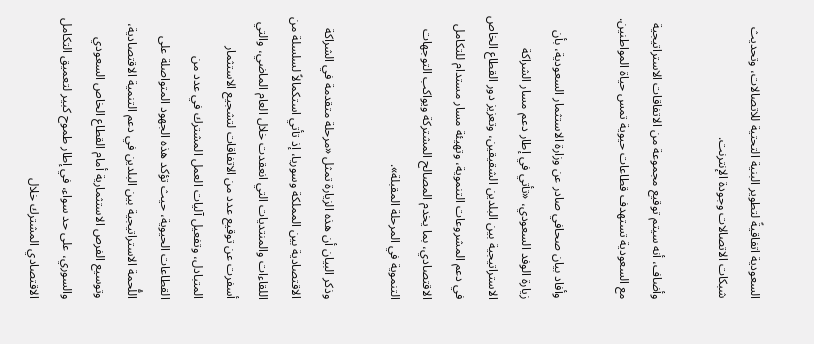السعودية اتفاقيةً لتطوير البنية التحتية للاتصالات، وتحديث شبكات الاتصالات وجودة الإنترنت.

وأضاف، أنه سيتم توقيع مجموعة من الاتفاقات الاستراتيجية مع السعودية تستهدف قطاعات حيوية تمس حياة المواطنين.

وأفاد بيان صحافي صادر عن وزارة الاستثمار السعودية، بأن زيارة الوفد السعودي، «تأتي في إطار دعم مسار الشراكة الاستراتيجية بين البلدين الشقيقين، وتعزيز دور القطاع الخاص في دعم المشروعات التنموية، وتهيئة مسار مستدام للتكامل الاقتصادي، بما يخدم المصالح المشتركة ويواكب التوجهات التنموية في المرحلة المقبلة».

وذكر البيان أن هذه الزيارة تمثل «مرحلة متقدمة في الشراكة الاقتصادية بين المملكة وسوريا، إذ تأتي استكمالاً لسلسلة من اللقاءات والمنتديات التي انعقدت خلال العام الماضي، والتي أسفرت عن توقيع عدد من الاتفاقات لتشجيع الاستثمار المتبادل، وتفعيل آليات العمل المشترك في عدد من القطاعات الحيوية، حيث تؤكد هذه الجهود المتواصلة على اللُّحمة الاستراتيجية بين البلدين في دعم التنمية الاقتصادية، وتوسيع الفرص الاستثمارية أمام القطاع الخاص السعودي والسوري، على حد سواء، في إطار طموح كبير لتعميق التكامل الاقتصادي المشترك خلال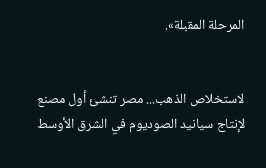المرحلة المقبلة».


لاستخلاص الذهب... مصر تنشئ أول مصنع لإنتاج سيانيد الصوديوم في الشرق الأوسط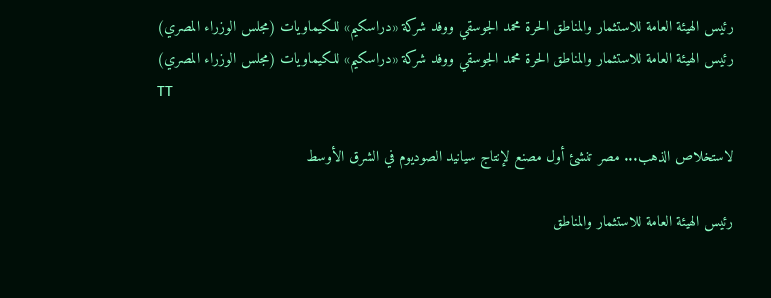رئيس الهيئة العامة للاستثمار والمناطق الحرة محمد الجوسقي ووفد شركة «دراسكيم» للكيماويات (مجلس الوزراء المصري)
رئيس الهيئة العامة للاستثمار والمناطق الحرة محمد الجوسقي ووفد شركة «دراسكيم» للكيماويات (مجلس الوزراء المصري)
TT

لاستخلاص الذهب... مصر تنشئ أول مصنع لإنتاج سيانيد الصوديوم في الشرق الأوسط

رئيس الهيئة العامة للاستثمار والمناطق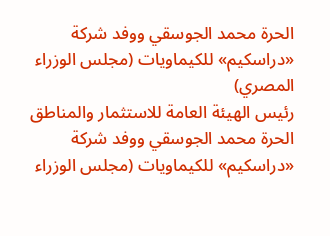الحرة محمد الجوسقي ووفد شركة «دراسكيم» للكيماويات (مجلس الوزراء المصري)
رئيس الهيئة العامة للاستثمار والمناطق الحرة محمد الجوسقي ووفد شركة «دراسكيم» للكيماويات (مجلس الوزراء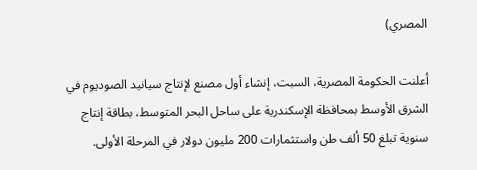المصري)

أعلنت الحكومة المصرية، السبت، إنشاء أول مصنع لإنتاج سيانيد الصوديوم في الشرق الأوسط بمحافظة الإسكندرية على ساحل البحر المتوسط، بطاقة إنتاج سنوية تبلغ 50 ألف طن واستثمارات 200 مليون دولار في المرحلة الأولى.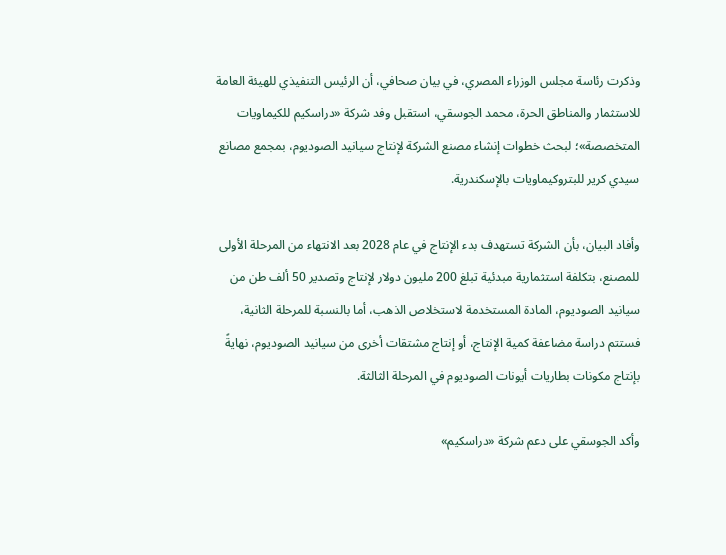وذكرت رئاسة مجلس الوزراء المصري، في بيان صحافي، أن الرئيس التنفيذي للهيئة العامة للاستثمار والمناطق الحرة، محمد الجوسقي، استقبل وفد شركة «دراسكيم للكيماويات المتخصصة»؛ لبحث خطوات إنشاء مصنع الشركة لإنتاج سيانيد الصوديوم، بمجمع مصانع سيدي كرير للبتروكيماويات بالإسكندرية.

وأفاد البيان، بأن الشركة تستهدف بدء الإنتاج في عام 2028 بعد الانتهاء من المرحلة الأولى للمصنع، بتكلفة استثمارية مبدئية تبلغ 200 مليون دولار لإنتاج وتصدير 50 ألف طن من سيانيد الصوديوم، المادة المستخدمة لاستخلاص الذهب، أما بالنسبة للمرحلة الثانية، فستتم دراسة مضاعفة كمية الإنتاج، أو إنتاج مشتقات أخرى من سيانيد الصوديوم، نهايةً بإنتاج مكونات بطاريات أيونات الصوديوم في المرحلة الثالثة.

وأكد الجوسقي على دعم شركة «دراسكيم»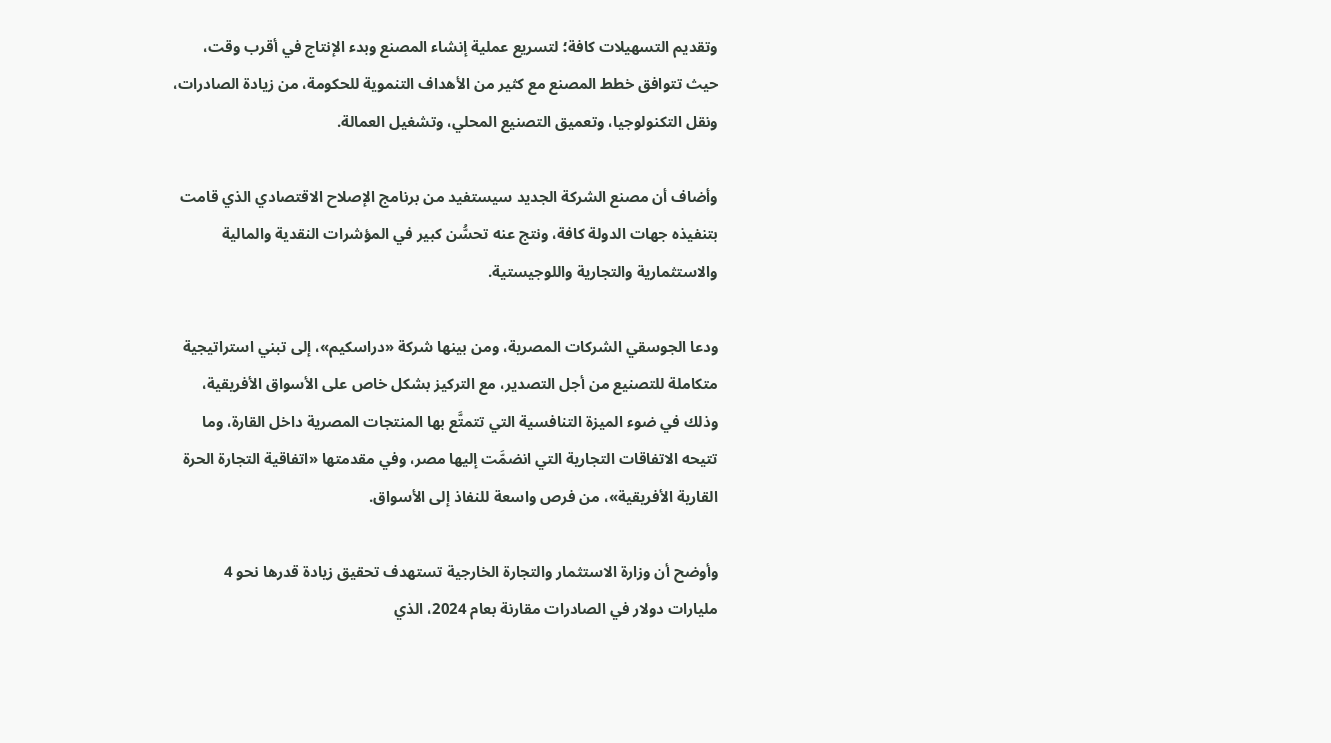وتقديم التسهيلات كافة؛ لتسريع عملية إنشاء المصنع وبدء الإنتاج في أقرب وقت، حيث تتوافق خطط المصنع مع كثير من الأهداف التنموية للحكومة، من زيادة الصادرات، ونقل التكنولوجيا، وتعميق التصنيع المحلي، وتشغيل العمالة.

وأضاف أن مصنع الشركة الجديد سيستفيد من برنامج الإصلاح الاقتصادي الذي قامت بتنفيذه جهات الدولة كافة، ونتج عنه تحسُّن كبير في المؤشرات النقدية والمالية والاستثمارية والتجارية واللوجيستية.

ودعا الجوسقي الشركات المصرية، ومن بينها شركة «دراسكيم»، إلى تبني استراتيجية متكاملة للتصنيع من أجل التصدير، مع التركيز بشكل خاص على الأسواق الأفريقية، وذلك في ضوء الميزة التنافسية التي تتمتَّع بها المنتجات المصرية داخل القارة، وما تتيحه الاتفاقات التجارية التي انضمَّت إليها مصر، وفي مقدمتها «اتفاقية التجارة الحرة القارية الأفريقية»، من فرص واسعة للنفاذ إلى الأسواق.

وأوضح أن وزارة الاستثمار والتجارة الخارجية تستهدف تحقيق زيادة قدرها نحو 4 مليارات دولار في الصادرات مقارنة بعام 2024، الذي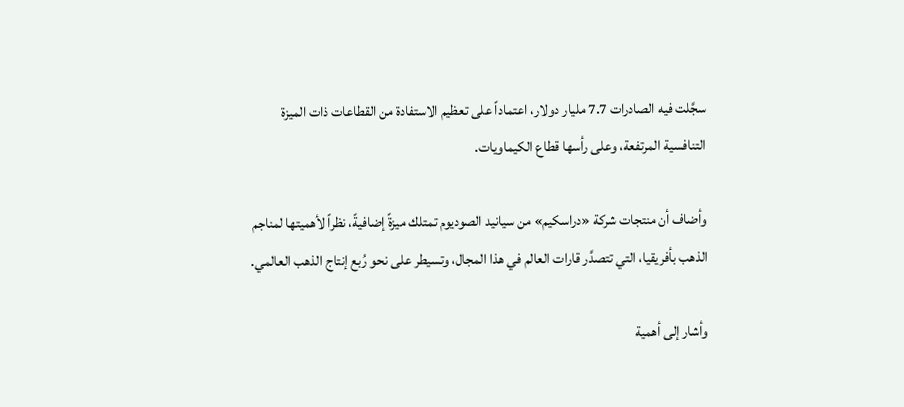سجَّلت فيه الصادرات 7.7 مليار دولار، اعتماداً على تعظيم الاستفادة من القطاعات ذات الميزة التنافسية المرتفعة، وعلى رأسها قطاع الكيماويات.

وأضاف أن منتجات شركة «دراسكيم» من سيانيد الصوديوم تمتلك ميزةً إضافيةً، نظراً لأهميتها لمناجم الذهب بأفريقيا، التي تتصدَّر قارات العالم في هذا المجال، وتسيطر على نحو رُبع إنتاج الذهب العالمي.

وأشار إلى أهمية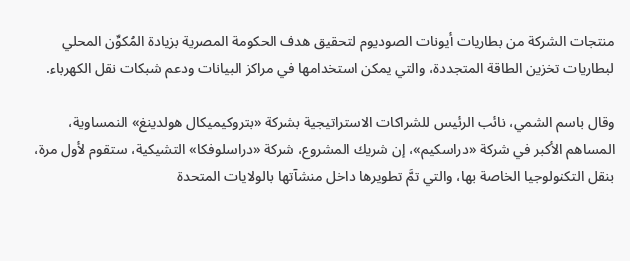منتجات الشركة من بطاريات أيونات الصوديوم لتحقيق هدف الحكومة المصرية بزيادة المُكوِّن المحلي لبطاريات تخزين الطاقة المتجددة، والتي يمكن استخدامها في مراكز البيانات ودعم شبكات نقل الكهرباء.

وقال باسم الشمي، نائب الرئيس للشراكات الاستراتيجية بشركة «بتروكيميكال هولدينغ» النمساوية، المساهم الأكبر في شركة «دراسكيم»، إن شريك المشروع، شركة «دراسلوفكا» التشيكية، ستقوم لأول مرة، بنقل التكنولوجيا الخاصة بها، والتي تمَّ تطويرها داخل منشآتها بالولايات المتحدة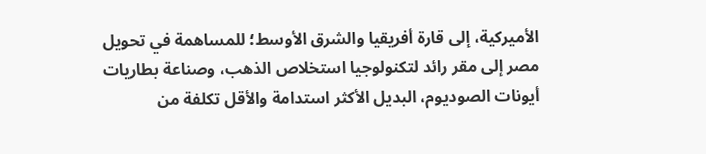الأميركية، إلى قارة أفريقيا والشرق الأوسط؛ للمساهمة في تحويل مصر إلى مقر رائد لتكنولوجيا استخلاص الذهب، وصناعة بطاريات أيونات الصوديوم، البديل الأكثر استدامة والأقل تكلفة من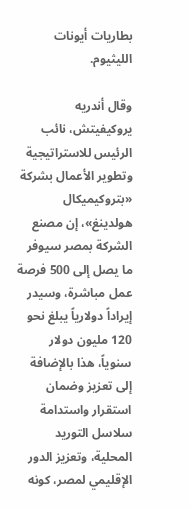بطاريات أيونات الليثيوم.

وقال أندريه يروكيفيتش، نائب الرئيس للاستراتيجية وتطوير الأعمال بشركة «بتروكيميكال هولدينغ»، إن مصنع الشركة بمصر سيوفر ما يصل إلى 500 فرصة عمل مباشرة، وسيدر إيراداً دولارياً يبلغ نحو 120 مليون دولار سنوياً، هذا بالإضافة إلى تعزيز وضمان استقرار واستدامة سلاسل التوريد المحلية، وتعزيز الدور الإقليمي لمصر، كونه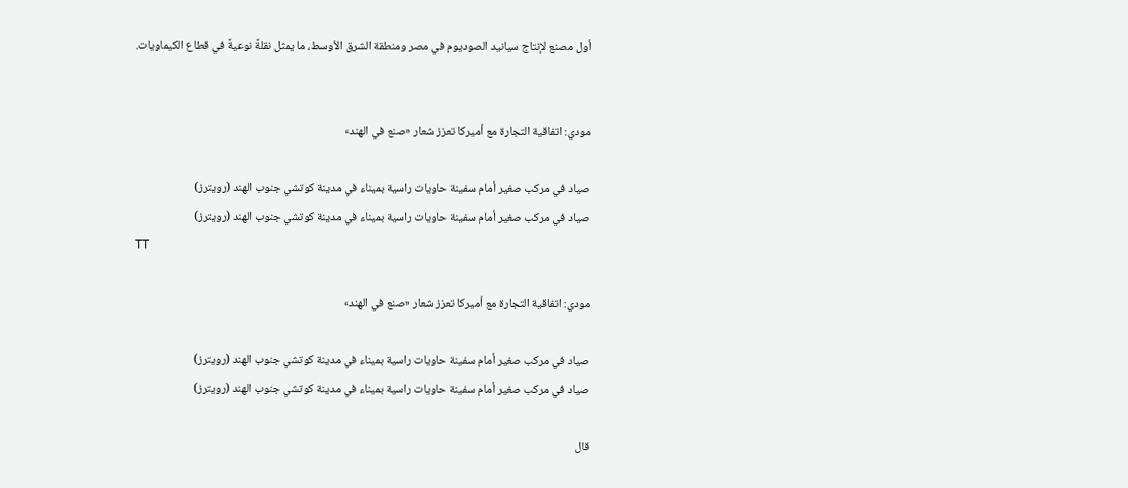أول مصنع لإنتاج سيانيد الصوديوم في مصر ومنطقة الشرق الأوسط، ما يمثل نقلةً نوعيةً في قطاع الكيماويات.


مودي: اتفاقية التجارة مع أميركا تعزز شعار «صنع في الهند»

صياد في مركب صغير أمام سفينة حاويات راسية بميناء في مدينة كوتشي جنوب الهند (رويترز)
صياد في مركب صغير أمام سفينة حاويات راسية بميناء في مدينة كوتشي جنوب الهند (رويترز)
TT

مودي: اتفاقية التجارة مع أميركا تعزز شعار «صنع في الهند»

صياد في مركب صغير أمام سفينة حاويات راسية بميناء في مدينة كوتشي جنوب الهند (رويترز)
صياد في مركب صغير أمام سفينة حاويات راسية بميناء في مدينة كوتشي جنوب الهند (رويترز)

قال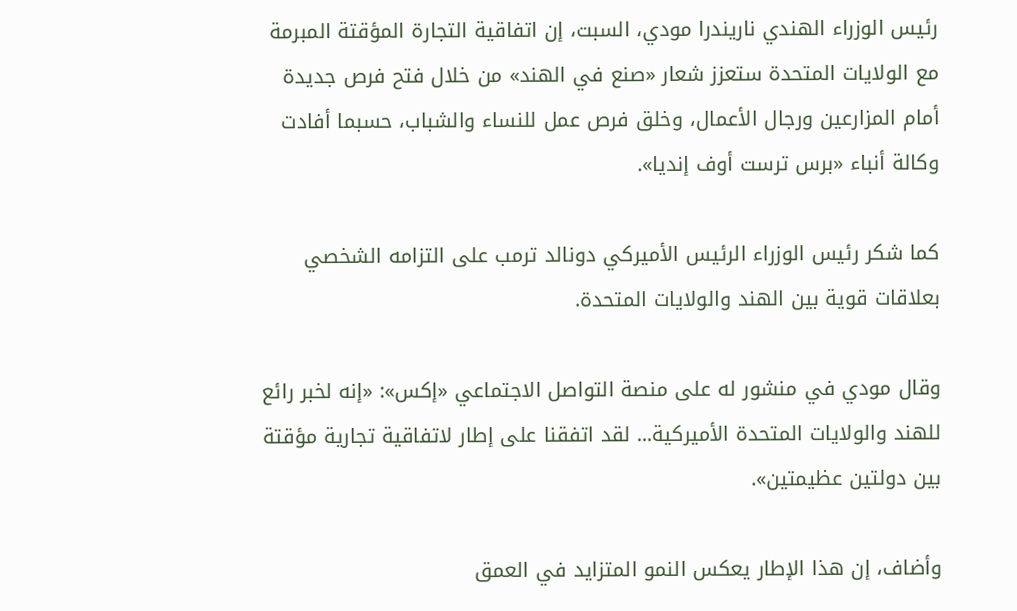رئيس الوزراء الهندي ناريندرا مودي، السبت، إن اتفاقية التجارة المؤقتة المبرمة مع الولايات المتحدة ستعزز شعار «صنع في الهند» من خلال فتح فرص جديدة أمام المزارعين ورجال الأعمال، وخلق فرص عمل للنساء والشباب، حسبما أفادت وكالة أنباء «برس ترست أوف إنديا».

كما شكر رئيس الوزراء الرئيس الأميركي دونالد ترمب على التزامه الشخصي بعلاقات قوية بين الهند والولايات المتحدة.

وقال مودي في منشور له على منصة التواصل الاجتماعي «إكس»: «إنه لخبر رائع للهند والولايات المتحدة الأميركية... لقد اتفقنا على إطار لاتفاقية تجارية مؤقتة بين دولتين عظيمتين».

وأضاف، إن هذا الإطار يعكس النمو المتزايد في العمق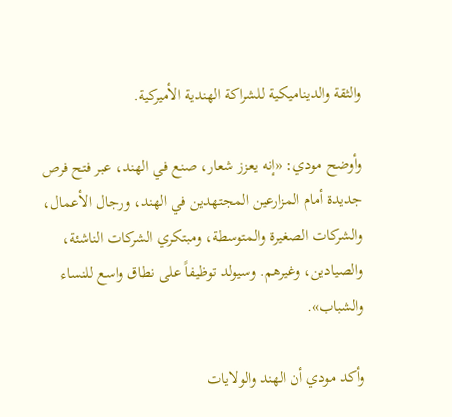والثقة والديناميكية للشراكة الهندية الأميركية.

وأوضح مودي: «إنه يعزز شعار، صنع في الهند، عبر فتح فرص جديدة أمام المزارعين المجتهدين في الهند، ورجال الأعمال، والشركات الصغيرة والمتوسطة، ومبتكري الشركات الناشئة، والصيادين، وغيرهم. وسيولد توظيفاً على نطاق واسع للنساء والشباب».

وأكد مودي أن الهند والولايات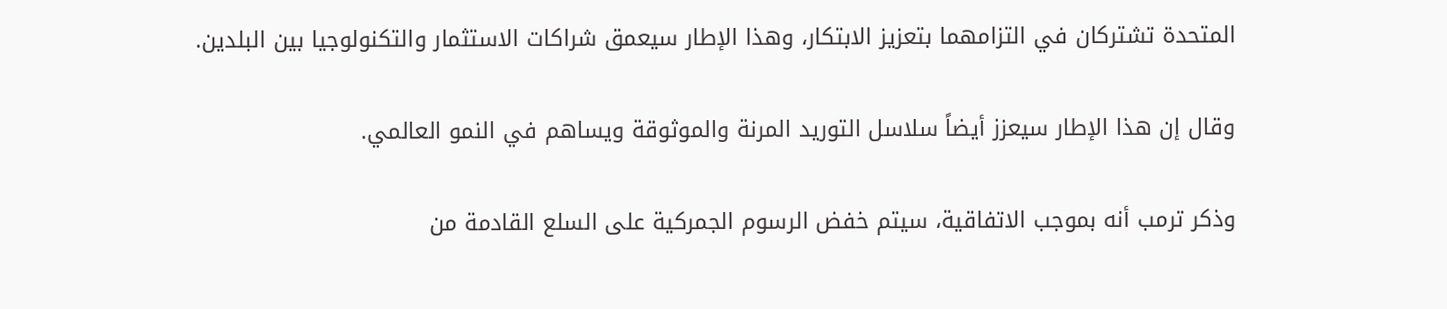المتحدة تشتركان في التزامهما بتعزيز الابتكار، وهذا الإطار سيعمق شراكات الاستثمار والتكنولوجيا بين البلدين.

وقال إن هذا الإطار سيعزز أيضاً سلاسل التوريد المرنة والموثوقة ويساهم في النمو العالمي.

وذكر ترمب أنه بموجب الاتفاقية، سيتم خفض الرسوم الجمركية على السلع القادمة من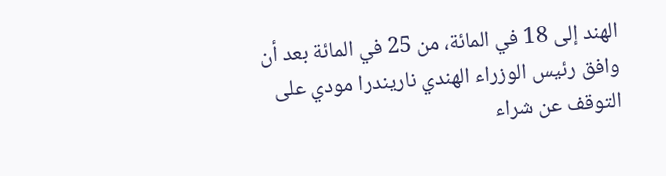الهند إلى 18 في المائة، من 25 في المائة بعد أن وافق رئيس الوزراء الهندي ناريندرا مودي على التوقف عن شراء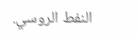النفط الروسي.